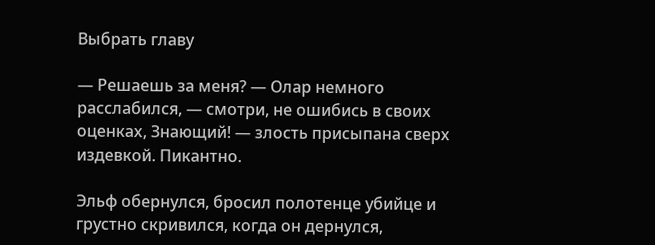Выбрать главу

— Решаешь за меня? — Олар немного расслабился, — смотри, не ошибись в своих оценках, Знающий! — злость присыпана сверх издевкой. Пикантно.

Эльф обернулся, бросил полотенце убийце и грустно скривился, когда он дернулся,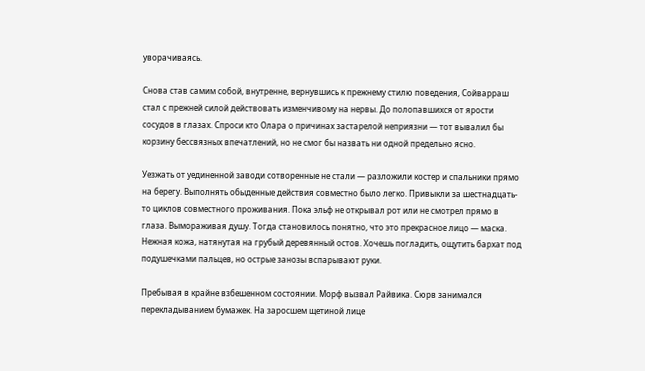уворачиваясь.

Снова став самим собой, внутренне, вернувшись к прежнему стилю поведения, Сойварраш стал с прежней силой действовать изменчивому на нервы. До полопавшихся от ярости сосудов в глазах. Спроси кто Олара о причинах застарелой неприязни — тот вывалил бы корзину бессвязных впечатлений, но не смог бы назвать ни одной предельно ясно.

Уезжать от уединенной заводи сотворенные не стали — разложили костер и спальники прямо на берегу. Выполнять обыденные действия совместно было легко. Привыкли за шестнадцать-то циклов совместного проживания. Пока эльф не открывал рот или не смотрел прямо в глаза. Вымораживая душу. Тогда становилось понятно, что это прекрасное лицо — маска. Нежная кожа, натянутая на грубый деревянный остов. Хочешь погладить, ощутить бархат под подушечками пальцев, но острые занозы вспарывают руки.

Пребывая в крайне взбешенном состоянии. Морф вызвал Райвика. Сюрв занимался перекладыванием бумажек. На заросшем щетиной лице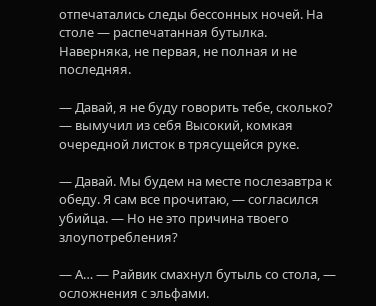отпечатались следы бессонных ночей. На столе — распечатанная бутылка. Наверняка, не первая, не полная и не последняя.

— Давай, я не буду говорить тебе, сколько? — вымучил из себя Высокий, комкая очередной листок в трясущейся руке.

— Давай. Мы будем на месте послезавтра к обеду. Я сам все прочитаю, — согласился убийца. — Но не это причина твоего злоупотребления?

— А… — Райвик смахнул бутыль со стола, — осложнения с эльфами.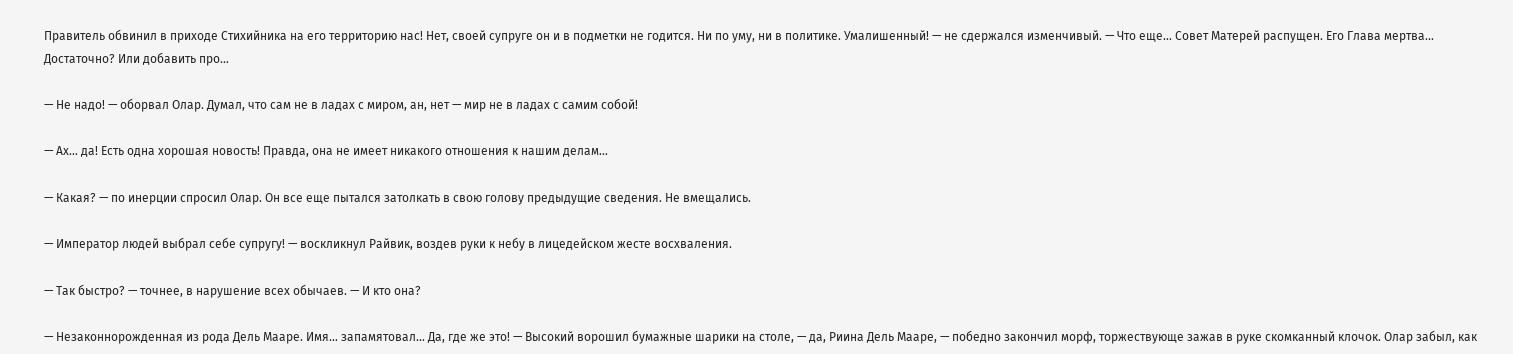Правитель обвинил в приходе Стихийника на его территорию нас! Нет, своей супруге он и в подметки не годится. Ни по уму, ни в политике. Умалишенный! — не сдержался изменчивый. — Что еще… Совет Матерей распущен. Его Глава мертва… Достаточно? Или добавить про…

— Не надо! — оборвал Олар. Думал, что сам не в ладах с миром, ан, нет — мир не в ладах с самим собой!

— Ах… да! Есть одна хорошая новость! Правда, она не имеет никакого отношения к нашим делам…

— Какая? — по инерции спросил Олар. Он все еще пытался затолкать в свою голову предыдущие сведения. Не вмещались.

— Император людей выбрал себе супругу! — воскликнул Райвик, воздев руки к небу в лицедейском жесте восхваления.

— Так быстро? — точнее, в нарушение всех обычаев. — И кто она?

— Незаконнорожденная из рода Дель Мааре. Имя… запамятовал… Да, где же это! — Высокий ворошил бумажные шарики на столе, — да, Риина Дель Мааре, — победно закончил морф, торжествующе зажав в руке скомканный клочок. Олар забыл, как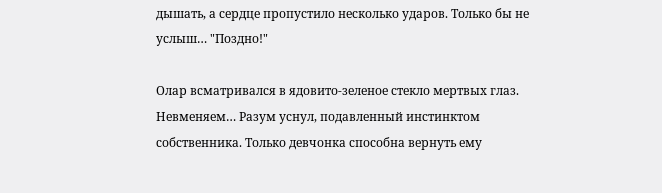дышать, а сердце пропустило несколько ударов. Только бы не услыш… "Поздно!"

Олар всматривался в ядовито-зеленое стекло мертвых глаз. Невменяем… Разум уснул, подавленный инстинктом собственника. Только девчонка способна вернуть ему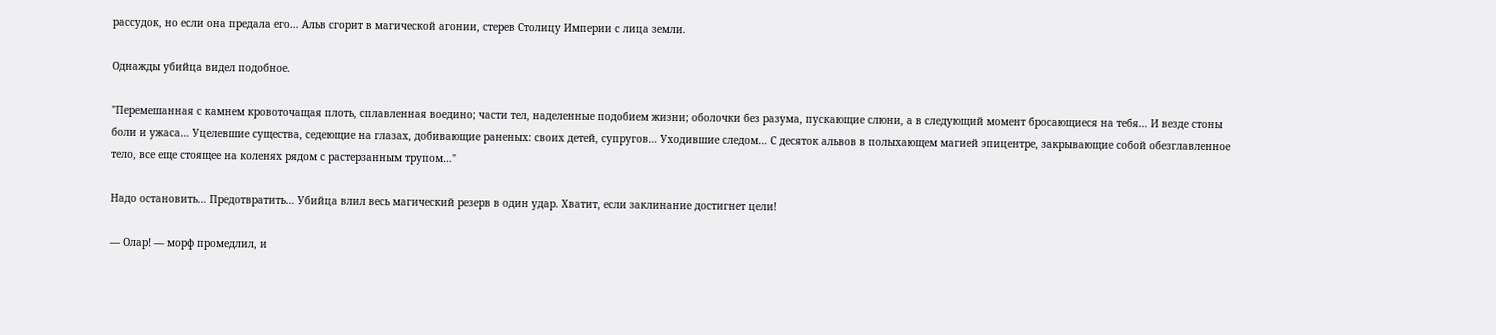рассудок, но если она предала его… Альв сгорит в магической агонии, стерев Столицу Империи с лица земли.

Однажды убийца видел подобное.

"Перемешанная с камнем кровоточащая плоть, сплавленная воедино; части тел, наделенные подобием жизни; оболочки без разума, пускающие слюни, а в следующий момент бросающиеся на тебя… И везде стоны боли и ужаса… Уцелевшие существа, седеющие на глазах, добивающие раненых: своих детей, супругов… Уходившие следом… С десяток альвов в полыхающем магией эпицентре, закрывающие собой обезглавленное тело, все еще стоящее на коленях рядом с растерзанным трупом…"

Надо остановить… Предотвратить… Убийца влил весь магический резерв в один удар. Хватит, если заклинание достигнет цели!

— Олар! — морф промедлил, и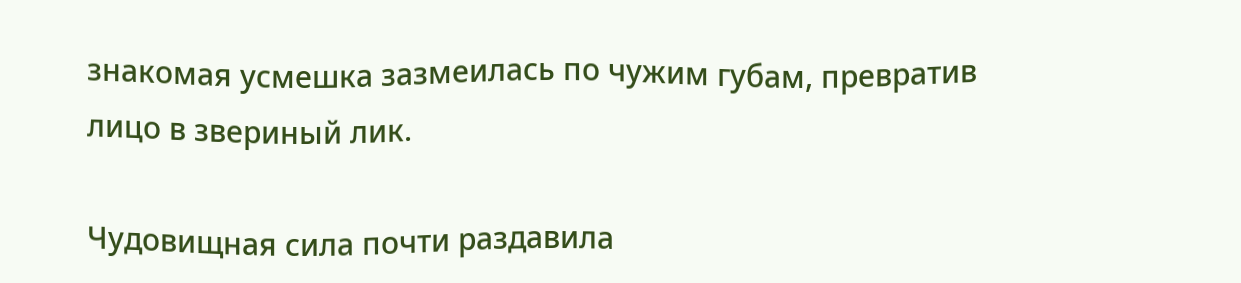знакомая усмешка зазмеилась по чужим губам, превратив лицо в звериный лик.

Чудовищная сила почти раздавила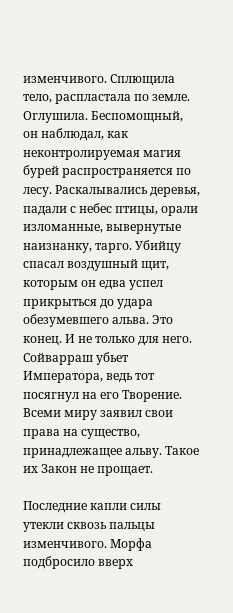изменчивого. Сплющила тело, распластала по земле. Оглушила. Беспомощный, он наблюдал, как неконтролируемая магия бурей распространяется по лесу. Раскалывались деревья, падали с небес птицы, орали изломанные, вывернутые наизнанку, тарго. Убийцу спасал воздушный щит, которым он едва успел прикрыться до удара обезумевшего альва. Это конец. И не только для него. Сойварраш убьет Императора, ведь тот посягнул на его Творение. Всеми миру заявил свои права на существо, принадлежащее альву. Такое их Закон не прощает.

Последние капли силы утекли сквозь пальцы изменчивого. Морфа подбросило вверх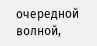очередной волной,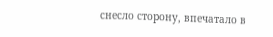снесло сторону, впечатало в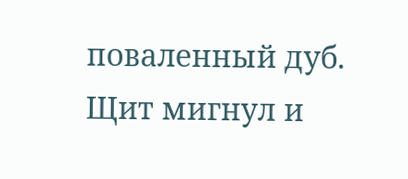поваленный дуб. Щит мигнул и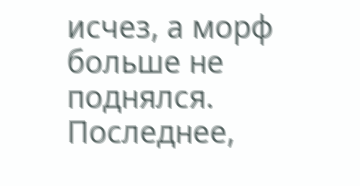исчез, а морф больше не поднялся. Последнее,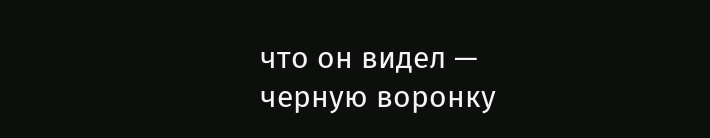что он видел — черную воронку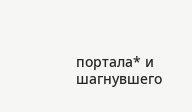портала* и шагнувшего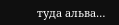туда альва…